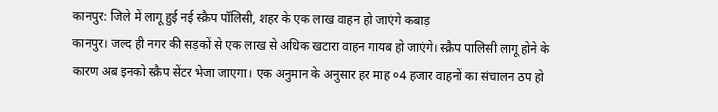कानपुर: जिले में लागू हुई नई स्क्रैप पॉलिसी, शहर के एक लाख वाहन हो जाएंगे कबाड़
कानपुर। जल्द ही नगर की सड़कों से एक लाख से अधिक खटारा वाहन गायब हो जाएंगे। स्क्रैप पालिसी लागू होने के कारण अब इनको स्क्रैप सेंटर भेजा जाएगा। एक अनुमान के अनुसार हर माह ०4 हजार वाहनों का संचालन ठप हो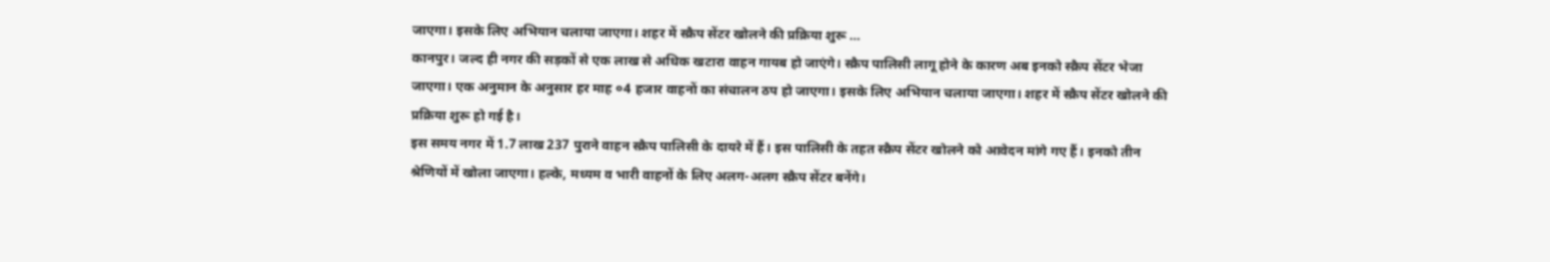जाएगा। इसके लिए अभियान चलाया जाएगा। शहर में स्क्रैप सेंटर खोलने की प्रक्रिया शुरू …
कानपुर। जल्द ही नगर की सड़कों से एक लाख से अधिक खटारा वाहन गायब हो जाएंगे। स्क्रैप पालिसी लागू होने के कारण अब इनको स्क्रैप सेंटर भेजा जाएगा। एक अनुमान के अनुसार हर माह ०4 हजार वाहनों का संचालन ठप हो जाएगा। इसके लिए अभियान चलाया जाएगा। शहर में स्क्रैप सेंटर खोलने की प्रक्रिया शुरू हो गई है।
इस समय नगर में 1.7 लाख 237 पुराने वाहन स्क्रैप पालिसी के दायरे में हैं। इस पालिसी के तहत स्क्रैप सेंटर खोलने को आवेदन मांगे गए हैं। इनको तीन श्रेणियों में खोला जाएगा। हल्के, मध्यम व भारी वाहनों के लिए अलग-अलग स्क्रैप सेंटर बनेंगे।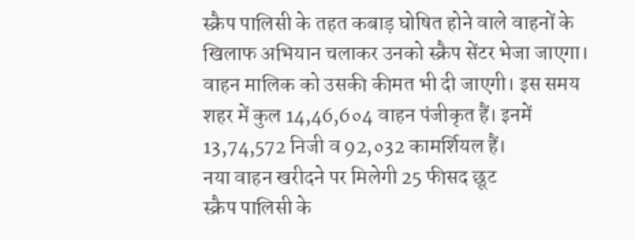स्क्रैप पालिसी के तहत कबाड़ घोषित होने वाले वाहनों के खिलाफ अभियान चलाकर उनको स्क्रैप सेंटर भेजा जाएगा। वाहन मालिक को उसकी कीमत भी दी जाएगी। इस समय शहर में कुल 14,46,6०4 वाहन पंजीकृत हैं। इनमें 13,74,572 निजी व 92,०32 कामर्शियल हैं।
नया वाहन खरीदने पर मिलेगी 25 फीसद छूट
स्क्रैप पालिसी के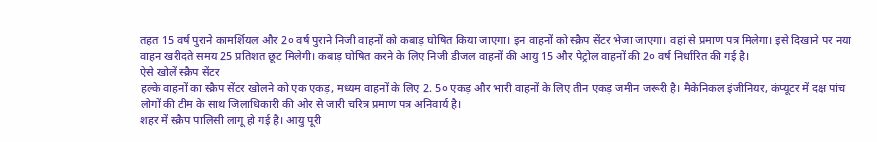तहत 15 वर्ष पुराने कामर्शियल और 2० वर्ष पुराने निजी वाहनों को कबाड़ घोषित किया जाएगा। इन वाहनों को स्क्रैप सेंटर भेजा जाएगा। वहां से प्रमाण पत्र मिलेगा। इसे दिखाने पर नया वाहन खरीदते समय 25 प्रतिशत छूट मिलेगी। कबाड़ घोषित करने के लिए निजी डीजल वाहनों की आयु 15 और पेट्रोल वाहनों की 2० वर्ष निर्धारित की गई है।
ऐसे खोलें स्क्रैप सेंटर
हल्के वाहनों का स्क्रैप सेंटर खोलने को एक एकड़, मध्यम वाहनों के लिए 2. 5० एकड़ और भारी वाहनों के लिए तीन एकड़ जमीन जरूरी है। मैकेनिकल इंजीनियर, कंप्यूटर में दक्ष पांच लोगों की टीम के साथ जिलाधिकारी की ओर से जारी चरित्र प्रमाण पत्र अनिवार्य है।
शहर में स्क्रैप पालिसी लागू हो गई है। आयु पूरी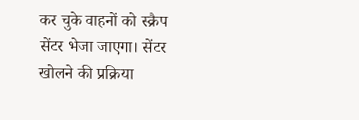कर चुके वाहनों को स्क्रैप सेंटर भेजा जाएगा। सेंटर खोलने की प्रक्रिया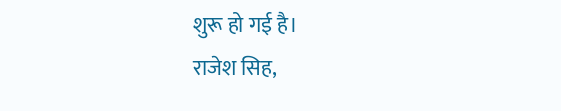शुरू हो गई है।
राजेश सिह,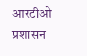आरटीओ प्रशासन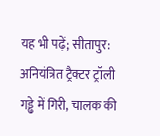यह भी पढ़ें; सीतापुर: अनियंत्रित ट्रैक्टर ट्रॉली गड्ढे में गिरी, चालक की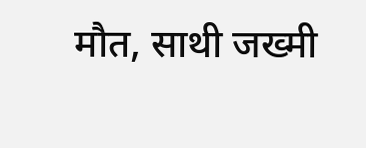मौत, साथी जख्मी